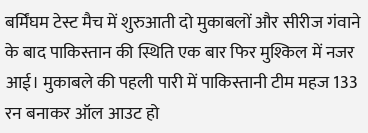बर्मिंघम टेस्ट मैच में शुरुआती दो मुकाबलों और सीरीज गंवाने के बाद पाकिस्तान की स्थिति एक बार फिर मुश्किल में नजर आई। मुकाबले की पहली पारी में पाकिस्तानी टीम महज 133 रन बनाकर ऑल आउट हो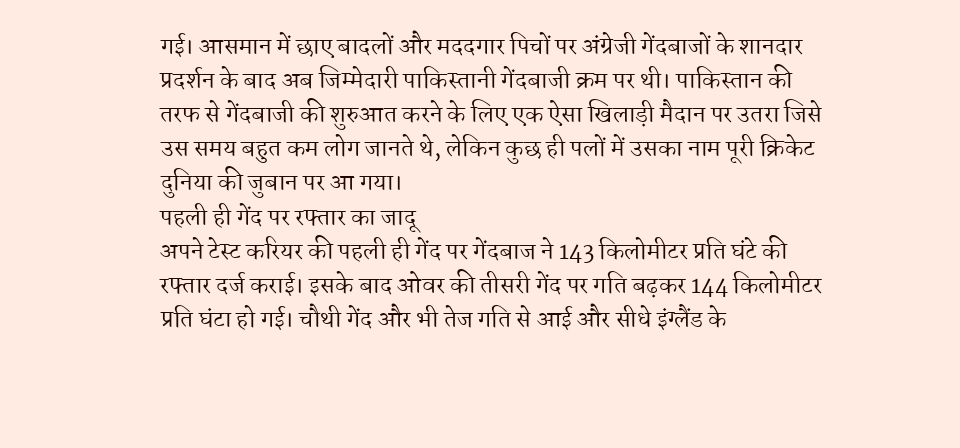गई। आसमान में छाए बादलों और मददगार पिचों पर अंग्रेजी गेंदबाजों के शानदार प्रदर्शन के बाद अब जिम्मेदारी पाकिस्तानी गेंदबाजी क्रम पर थी। पाकिस्तान की तरफ से गेंदबाजी की शुरुआत करने के लिए एक ऐसा खिलाड़ी मैदान पर उतरा जिसे उस समय बहुत कम लोग जानते थे, लेकिन कुछ ही पलों में उसका नाम पूरी क्रिकेट दुनिया की जुबान पर आ गया।
पहली ही गेंद पर रफ्तार का जादू
अपने टेस्ट करियर की पहली ही गेंद पर गेंदबाज ने 143 किलोमीटर प्रति घंटे की रफ्तार दर्ज कराई। इसके बाद ओवर की तीसरी गेंद पर गति बढ़कर 144 किलोमीटर प्रति घंटा हो गई। चौथी गेंद और भी तेज गति से आई और सीधे इंग्लैंड के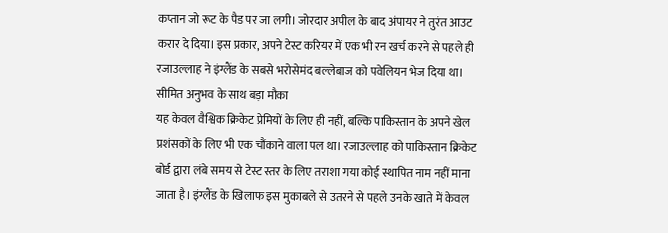कप्तान जो रूट के पैड पर जा लगी। जोरदार अपील के बाद अंपायर ने तुरंत आउट करार दे दिया। इस प्रकार, अपने टेस्ट करियर में एक भी रन खर्च करने से पहले ही रजाउल्लाह ने इंग्लैंड के सबसे भरोसेमंद बल्लेबाज को पवेलियन भेज दिया था।
सीमित अनुभव के साथ बड़ा मौका
यह केवल वैश्विक क्रिकेट प्रेमियों के लिए ही नहीं, बल्कि पाकिस्तान के अपने खेल प्रशंसकों के लिए भी एक चौंकाने वाला पल था। रजाउल्लाह को पाकिस्तान क्रिकेट बोर्ड द्वारा लंबे समय से टेस्ट स्तर के लिए तराशा गया कोई स्थापित नाम नहीं माना जाता है। इंग्लैंड के खिलाफ इस मुकाबले से उतरने से पहले उनके खाते में केवल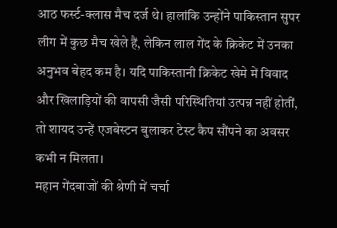आठ फर्स्ट-क्लास मैच दर्ज थे। हालांकि उन्होंने पाकिस्तान सुपर लीग में कुछ मैच खेले हैं, लेकिन लाल गेंद के क्रिकेट में उनका अनुभव बेहद कम है। यदि पाकिस्तानी क्रिकेट खेमे में विवाद और खिलाड़ियों की वापसी जैसी परिस्थितियां उत्पन्न नहीं होतीं, तो शायद उन्हें एजबेस्टन बुलाकर टेस्ट कैप सौंपने का अवसर कभी न मिलता।
महान गेंदबाजों की श्रेणी में चर्चा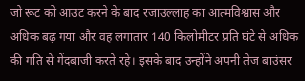जो रूट को आउट करने के बाद रजाउल्लाह का आत्मविश्वास और अधिक बढ़ गया और वह लगातार 140 किलोमीटर प्रति घंटे से अधिक की गति से गेंदबाजी करते रहे। इसके बाद उन्होंने अपनी तेज बाउंसर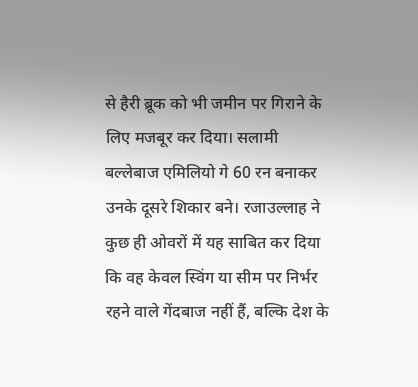से हैरी ब्रूक को भी जमीन पर गिराने के लिए मजबूर कर दिया। सलामी बल्लेबाज एमिलियो गे 60 रन बनाकर उनके दूसरे शिकार बने। रजाउल्लाह ने कुछ ही ओवरों में यह साबित कर दिया कि वह केवल स्विंग या सीम पर निर्भर रहने वाले गेंदबाज नहीं हैं, बल्कि देश के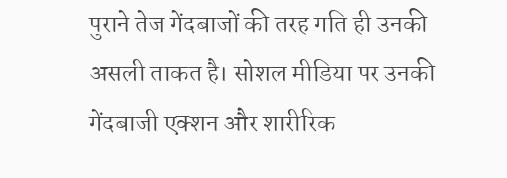पुराने तेज गेंदबाजों की तरह गति ही उनकी असली ताकत है। सोशल मीडिया पर उनकी गेंदबाजी एक्शन और शारीरिक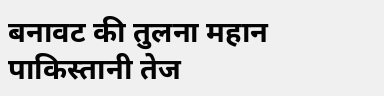बनावट की तुलना महान पाकिस्तानी तेज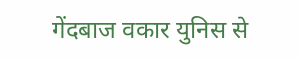गेंदबाज वकार युनिस से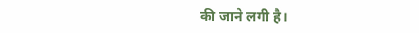की जाने लगी है।